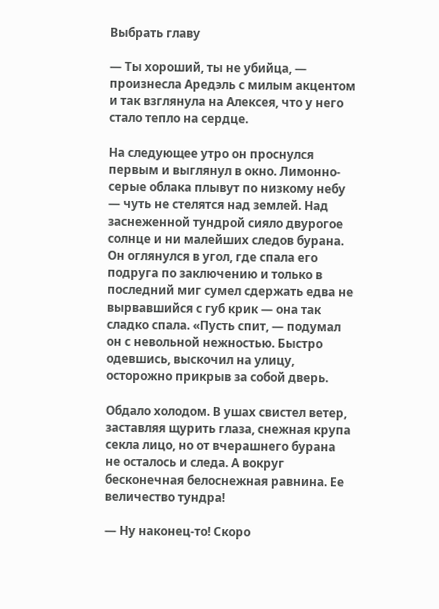Выбрать главу

— Ты хороший, ты не убийца, — произнесла Аредэль с милым акцентом и так взглянула на Алексея, что у него стало тепло на сердце.

На следующее утро он проснулся первым и выглянул в окно. Лимонно-серые облака плывут по низкому небу — чуть не стелятся над землей. Над заснеженной тундрой сияло двурогое солнце и ни малейших следов бурана. Он оглянулся в угол, где спала его подруга по заключению и только в последний миг сумел сдержать едва не вырвавшийся с губ крик — она так сладко спала. «Пусть спит, — подумал он с невольной нежностью. Быстро одевшись, выскочил на улицу, осторожно прикрыв за собой дверь.

Обдало холодом. В ушах свистел ветер, заставляя щурить глаза, снежная крупа секла лицо, но от вчерашнего бурана не осталось и следа. А вокруг бесконечная белоснежная равнина. Ее величество тундра!

— Ну наконец-то! Скоро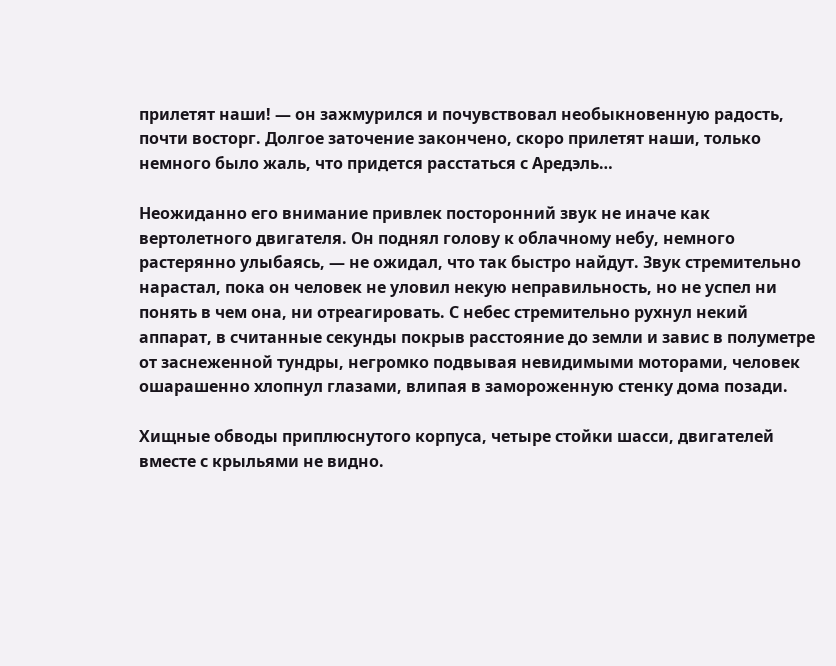прилетят наши! — он зажмурился и почувствовал необыкновенную радость, почти восторг. Долгое заточение закончено, скоро прилетят наши, только немного было жаль, что придется расстаться с Аредэль…

Неожиданно его внимание привлек посторонний звук не иначе как вертолетного двигателя. Он поднял голову к облачному небу, немного растерянно улыбаясь, — не ожидал, что так быстро найдут. Звук стремительно нарастал, пока он человек не уловил некую неправильность, но не успел ни понять в чем она, ни отреагировать. С небес стремительно рухнул некий аппарат, в считанные секунды покрыв расстояние до земли и завис в полуметре от заснеженной тундры, негромко подвывая невидимыми моторами, человек ошарашенно хлопнул глазами, влипая в замороженную стенку дома позади.

Хищные обводы приплюснутого корпуса, четыре стойки шасси, двигателей вместе с крыльями не видно.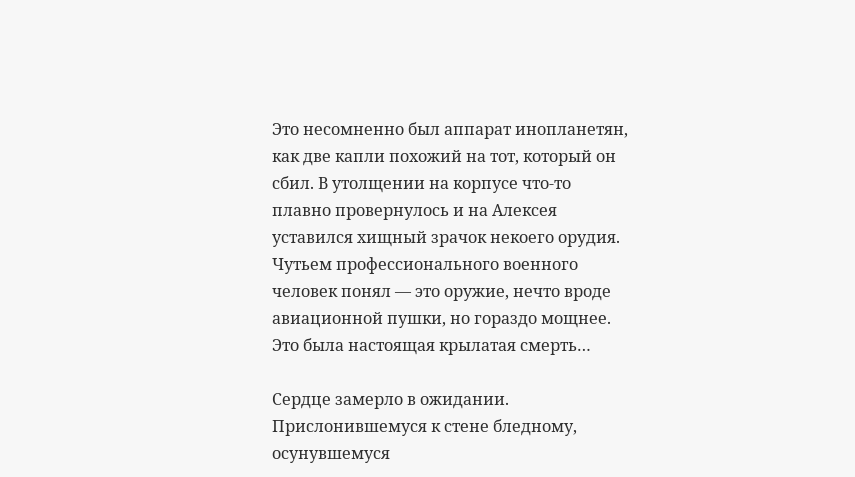Это несомненно был аппарат инопланетян, как две капли похожий на тот, который он сбил. В утолщении на корпусе что-то плавно провернулось и на Алексея уставился хищный зрачок некоего орудия. Чутьем профессионального военного человек понял — это оружие, нечто вроде авиационной пушки, но гораздо мощнее. Это была настоящая крылатая смерть…

Сердце замерло в ожидании. Прислонившемуся к стене бледному, осунувшемуся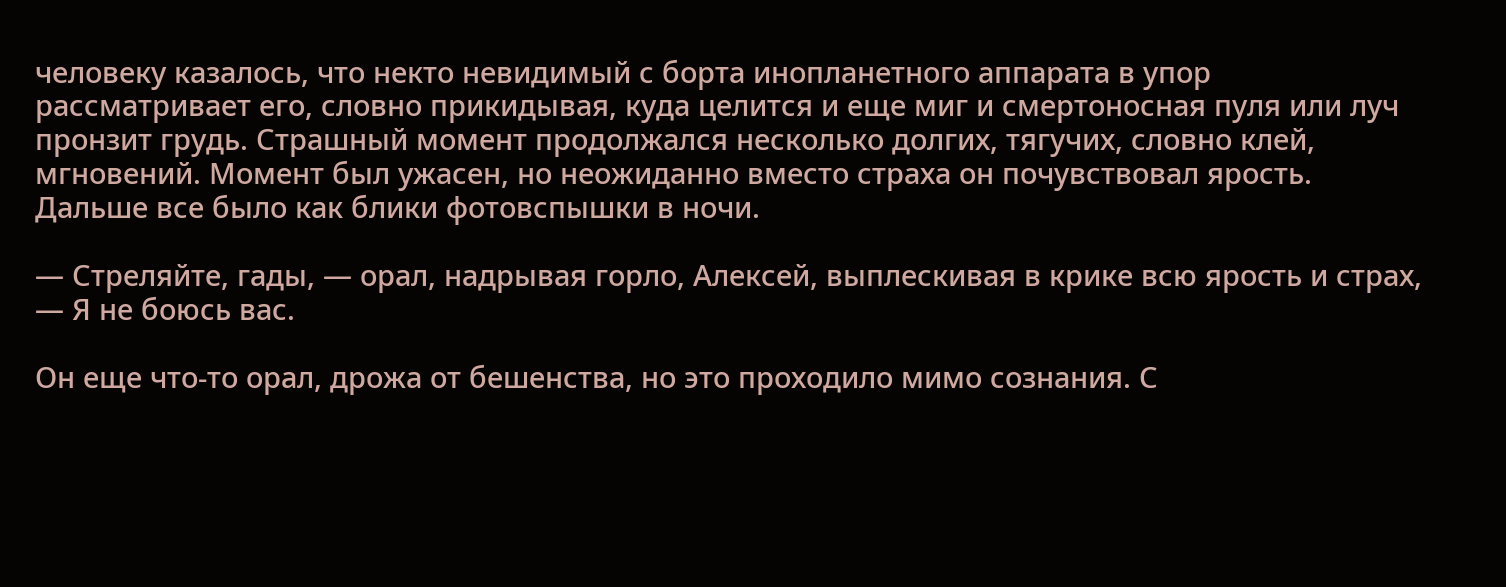человеку казалось, что некто невидимый с борта инопланетного аппарата в упор рассматривает его, словно прикидывая, куда целится и еще миг и смертоносная пуля или луч пронзит грудь. Страшный момент продолжался несколько долгих, тягучих, словно клей, мгновений. Момент был ужасен, но неожиданно вместо страха он почувствовал ярость. Дальше все было как блики фотовспышки в ночи.

— Стреляйте, гады, — орал, надрывая горло, Алексей, выплескивая в крике всю ярость и страх, — Я не боюсь вас.

Он еще что-то орал, дрожа от бешенства, но это проходило мимо сознания. С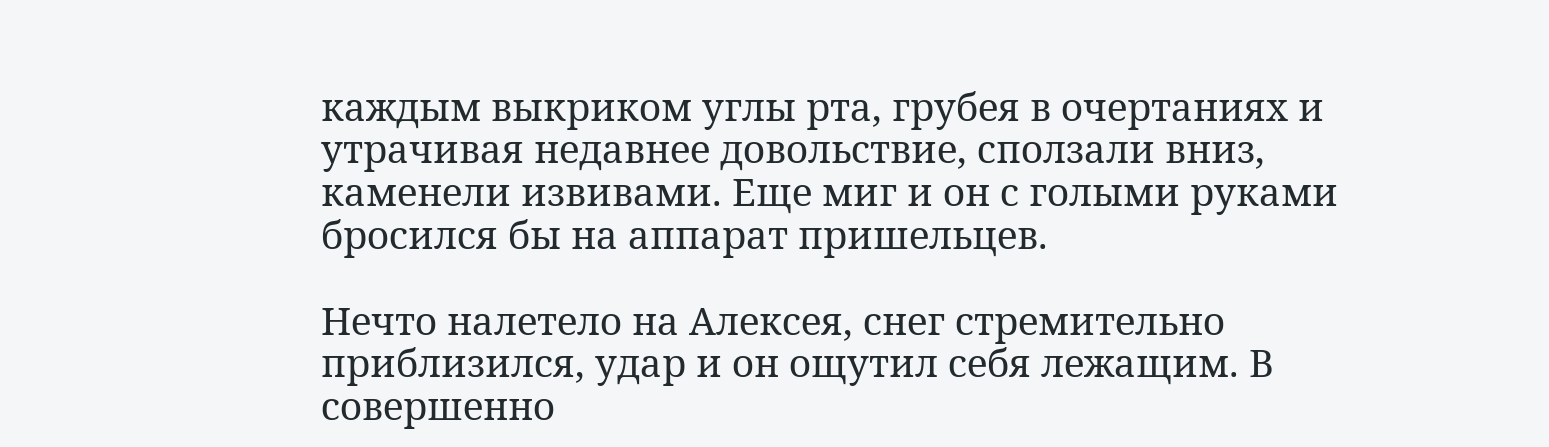каждым выкриком углы рта, грубея в очертаниях и утрачивая недавнее довольствие, сползали вниз, каменели извивами. Еще миг и он с голыми руками бросился бы на аппарат пришельцев.

Нечто налетело на Алексея, снег стремительно приблизился, удар и он ощутил себя лежащим. В совершенно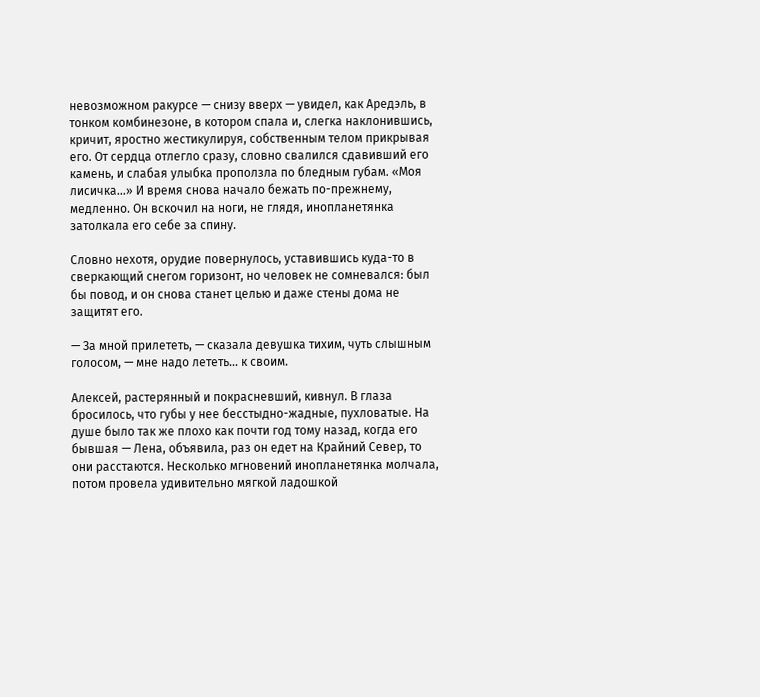невозможном ракурсе — снизу вверх — увидел, как Аредэль, в тонком комбинезоне, в котором спала и, слегка наклонившись, кричит, яростно жестикулируя, собственным телом прикрывая его. От сердца отлегло сразу, словно свалился сдавивший его камень, и слабая улыбка проползла по бледным губам. «Моя лисичка…» И время снова начало бежать по-прежнему, медленно. Он вскочил на ноги, не глядя, инопланетянка затолкала его себе за спину.

Словно нехотя, орудие повернулось, уставившись куда-то в сверкающий снегом горизонт, но человек не сомневался: был бы повод, и он снова станет целью и даже стены дома не защитят его.

— За мной прилететь, — сказала девушка тихим, чуть слышным голосом, — мне надо лететь… к своим.

Алексей, растерянный и покрасневший, кивнул. В глаза бросилось, что губы у нее бесстыдно-жадные, пухловатые. На душе было так же плохо как почти год тому назад, когда его бывшая — Лена, объявила, раз он едет на Крайний Север, то они расстаются. Несколько мгновений инопланетянка молчала, потом провела удивительно мягкой ладошкой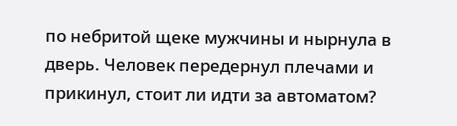по небритой щеке мужчины и нырнула в дверь. Человек передернул плечами и прикинул, стоит ли идти за автоматом?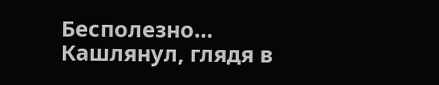Бесполезно… Кашлянул, глядя в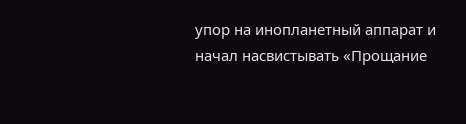упор на инопланетный аппарат и начал насвистывать «Прощание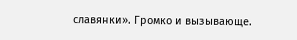славянки». Громко и вызывающе.